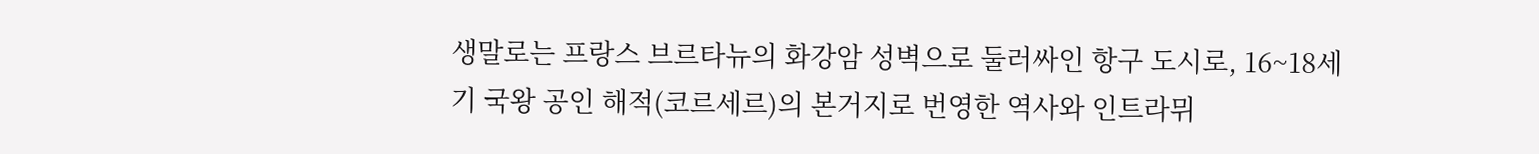생말로는 프랑스 브르타뉴의 화강암 성벽으로 둘러싸인 항구 도시로, 16~18세기 국왕 공인 해적(코르세르)의 본거지로 번영한 역사와 인트라뮈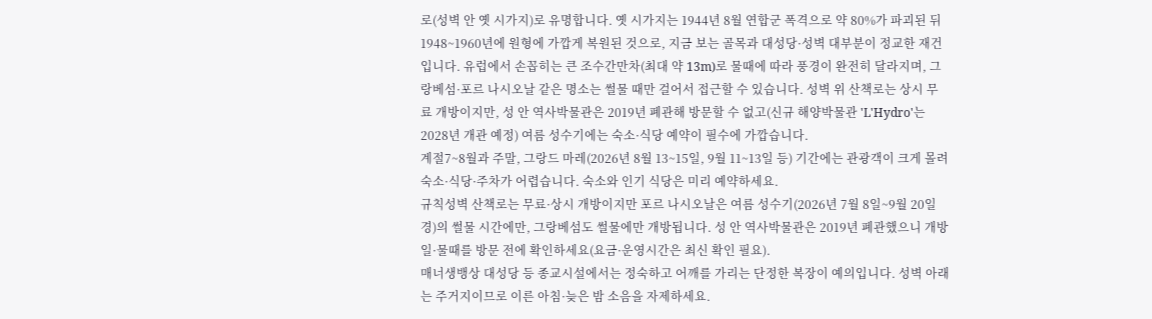로(성벽 안 옛 시가지)로 유명합니다. 옛 시가지는 1944년 8월 연합군 폭격으로 약 80%가 파괴된 뒤 1948~1960년에 원형에 가깝게 복원된 것으로, 지금 보는 골목과 대성당·성벽 대부분이 정교한 재건입니다. 유럽에서 손꼽히는 큰 조수간만차(최대 약 13m)로 물때에 따라 풍경이 완전히 달라지며, 그랑베섬·포르 나시오날 같은 명소는 썰물 때만 걸어서 접근할 수 있습니다. 성벽 위 산책로는 상시 무료 개방이지만, 성 안 역사박물관은 2019년 폐관해 방문할 수 없고(신규 해양박물관 'L'Hydro'는 2028년 개관 예정) 여름 성수기에는 숙소·식당 예약이 필수에 가깝습니다.
계절7~8월과 주말, 그랑드 마레(2026년 8월 13~15일, 9월 11~13일 등) 기간에는 관광객이 크게 몰려 숙소·식당·주차가 어렵습니다. 숙소와 인기 식당은 미리 예약하세요.
규칙성벽 산책로는 무료·상시 개방이지만 포르 나시오날은 여름 성수기(2026년 7월 8일~9월 20일경)의 썰물 시간에만, 그랑베섬도 썰물에만 개방됩니다. 성 안 역사박물관은 2019년 폐관했으니 개방일·물때를 방문 전에 확인하세요(요금·운영시간은 최신 확인 필요).
매너생뱅상 대성당 등 종교시설에서는 정숙하고 어깨를 가리는 단정한 복장이 예의입니다. 성벽 아래는 주거지이므로 이른 아침·늦은 밤 소음을 자제하세요.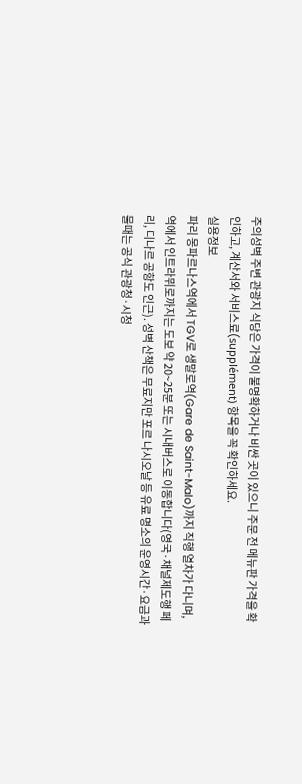주의성벽 주변 관광지 식당은 가격이 불명확하거나 비싼 곳이 있으니 주문 전 메뉴판 가격을 확인하고, 계산서와 서비스료(supplément) 항목을 꼭 확인하세요.
실용정보
파리 몽파르나스역에서 TGV로 생말로역(Gare de Saint-Malo)까지 직행 열차가 다니며, 역에서 인트라뮈로까지는 도보 약 20~25분 또는 시내버스로 이동합니다(영국·채널제도행 페리, 디나르 공항도 인근). 성벽 산책은 무료지만 포르 나시오날 등 유료 명소의 운영시간·요금과 물때는 공식 관광청·시청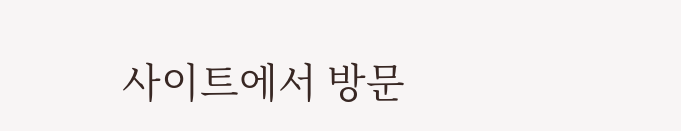사이트에서 방문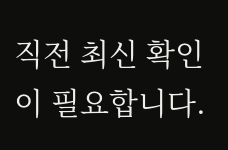직전 최신 확인이 필요합니다.